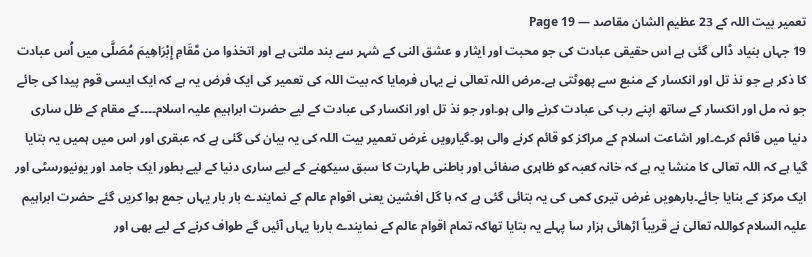تعمیر بیت اللہ کے 23 عظیم الشان مقاصد — Page 19
19 جہاں بنیاد ڈالی گئی ہے اس حقیقی عبادت کی جو محبت اور ایثار و عشق النی کے شہر سے بند ملتی ہے اور اتخذوا من مَّقَامِ إِبْرَاهِيمَ مُصَلَّی میں اُس عبادت کا ذکر ہے جو نذ تل اور انکسار کے منبع سے پھوٹتی ہے۔مرض اللہ تعالی نے یہاں فرمایا کہ بیت اللہ کی تعمیر کی ایک فرض یہ ہے کہ ایک ایسی قوم پیدا کی جائے جو نہ مل اور انکسار کے ساتھ اپنے رب کی عبادت کرنے والی ہو۔اور جو نذ تل اور انکسار کی عبادت کے لیے حضرت ابراہیم علیہ اسلام۔۔۔۔کے مقام کے ظل ساری دنیا میں قائم کرے۔اور اشاعت اسلام کے مراکز کو قائم کرنے والی ہو۔گیارویں غرض تعمیر بیت اللہ کی یہ بیان کی گئی ہے کہ عبقری اور اس میں ہمیں یہ بتایا گیا ہے کہ اللہ تعالی کا منشا یہ ہے کہ خانہ کعبہ کو ظاہری صفائی اور باطنی طہارت کا سبق سیکھنے کے لیے ساری دنیا کے لیے بطور ایک جامد اور یونیورسٹی اور ایک مرکز کے بنایا جائے۔بارھویں غرض تیری کمی کی یہ بتائی گئی ہے کہ با گل افشین یعنی اقوام عالم کے نمایندے بار بار یہاں جمع ہوا کریں گئے حضرت ابراہیم علیہ السلام کواللہ تعالیٰ نے قریباً اڑھائی ہزار سا پہلے یہ بتایا تھاکہ تمام اقوام عالم کے نمایندے باربا یہاں آئیں گے طواف کرنے کے لیے بھی اور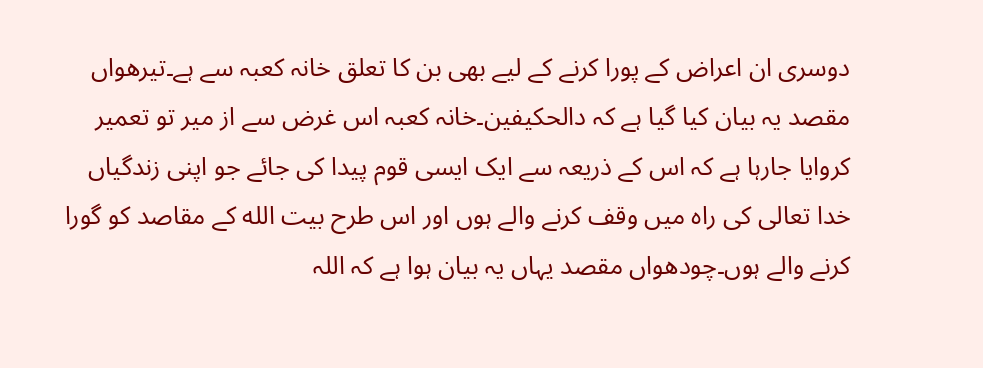دوسری ان اعراض کے پورا کرنے کے لیے بھی بن کا تعلق خانہ کعبہ سے ہے۔تیرھواں مقصد یہ بیان کیا گیا ہے کہ دالحکیفین۔خانہ کعبہ اس غرض سے از میر تو تعمیر کروایا جارہا ہے کہ اس کے ذریعہ سے ایک ایسی قوم پیدا کی جائے جو اپنی زندگیاں خدا تعالی کی راہ میں وقف کرنے والے ہوں اور اس طرح بیت الله کے مقاصد کو گورا کرنے والے ہوں۔چودھواں مقصد یہاں یہ بیان ہوا ہے کہ اللہ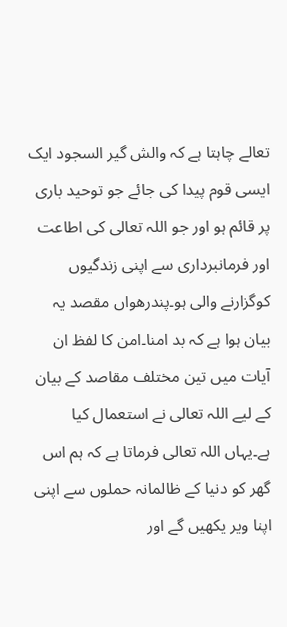تعالے چاہتا ہے کہ والش گیر السجود ایک ایسی قوم پیدا کی جائے جو توحید باری پر قائم ہو اور جو اللہ تعالی کی اطاعت اور فرمانبرداری سے اپنی زندگیوں کوگزارنے والی ہو۔پندرھواں مقصد یہ بیان ہوا ہے کہ بد امنا۔امن کا لفظ ان آیات میں تین مختلف مقاصد کے بیان کے لیے اللہ تعالی نے استعمال کیا ہے۔یہاں اللہ تعالی فرماتا ہے کہ ہم اس گھر کو دنیا کے ظالمانہ حملوں سے اپنی اپنا ویر یکھیں گے اور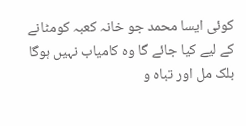کوئی ایسا محمد جو خانہ کعبہ کومٹانے کے لیے کیا جائے گا وہ کامیاب نہیں ہوگا بلک مل اور تباہ و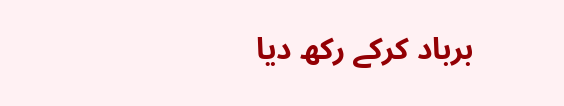برباد کرکے رکھ دیا